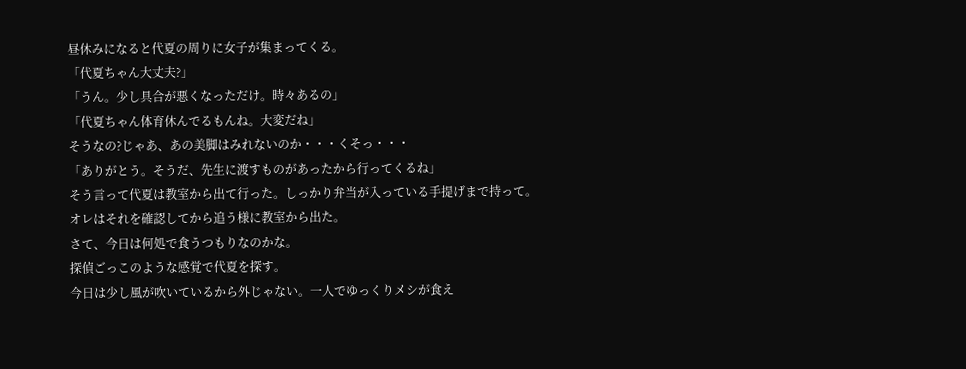昼休みになると代夏の周りに女子が集まってくる。
「代夏ちゃん大丈夫?」
「うん。少し具合が悪くなっただけ。時々あるの」
「代夏ちゃん体育休んでるもんね。大変だね」
そうなの?じゃあ、あの美脚はみれないのか・・・くそっ・・・
「ありがとう。そうだ、先生に渡すものがあったから行ってくるね」
そう言って代夏は教室から出て行った。しっかり弁当が入っている手提げまで持って。
オレはそれを確認してから追う様に教室から出た。
さて、今日は何処で食うつもりなのかな。
探偵ごっこのような感覚で代夏を探す。
今日は少し風が吹いているから外じゃない。一人でゆっくりメシが食え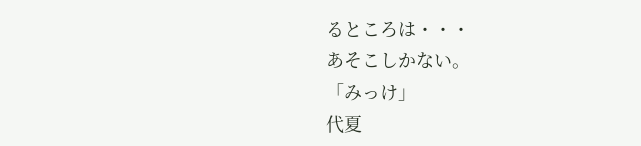るところは・・・
あそこしかない。
「みっけ」
代夏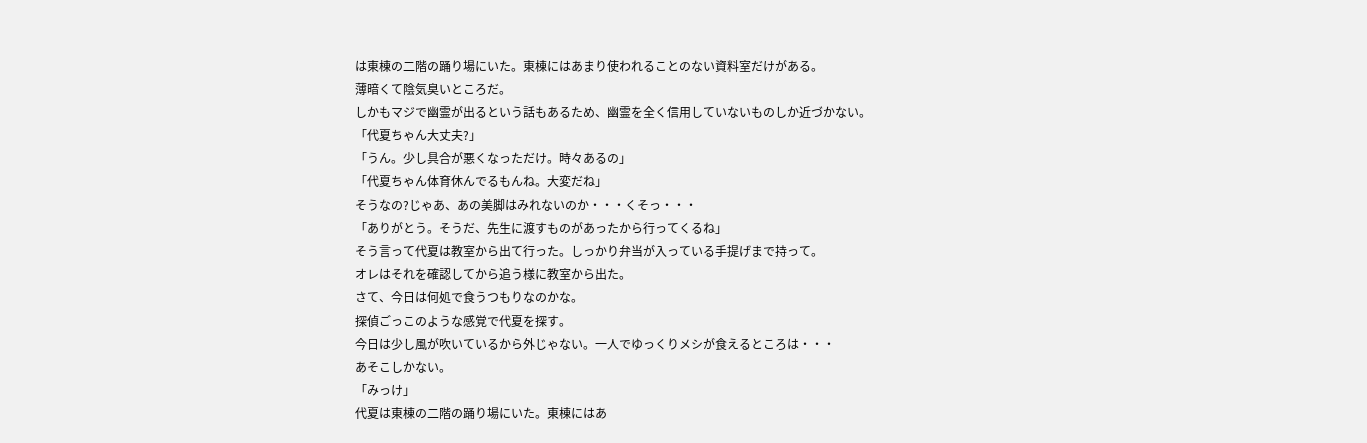は東棟の二階の踊り場にいた。東棟にはあまり使われることのない資料室だけがある。
薄暗くて陰気臭いところだ。
しかもマジで幽霊が出るという話もあるため、幽霊を全く信用していないものしか近づかない。
「代夏ちゃん大丈夫?」
「うん。少し具合が悪くなっただけ。時々あるの」
「代夏ちゃん体育休んでるもんね。大変だね」
そうなの?じゃあ、あの美脚はみれないのか・・・くそっ・・・
「ありがとう。そうだ、先生に渡すものがあったから行ってくるね」
そう言って代夏は教室から出て行った。しっかり弁当が入っている手提げまで持って。
オレはそれを確認してから追う様に教室から出た。
さて、今日は何処で食うつもりなのかな。
探偵ごっこのような感覚で代夏を探す。
今日は少し風が吹いているから外じゃない。一人でゆっくりメシが食えるところは・・・
あそこしかない。
「みっけ」
代夏は東棟の二階の踊り場にいた。東棟にはあ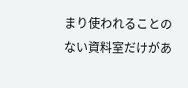まり使われることのない資料室だけがあ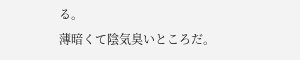る。
薄暗くて陰気臭いところだ。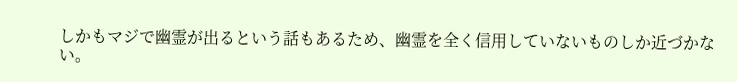しかもマジで幽霊が出るという話もあるため、幽霊を全く信用していないものしか近づかない。